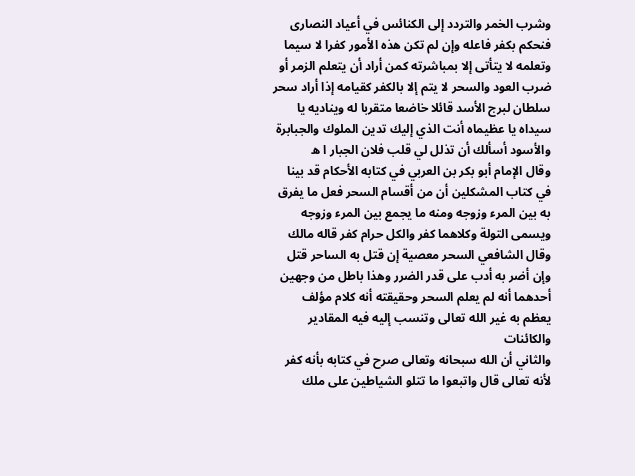وشرب الخمر والتردد إلى الكنائس في أعياد النصارى فنحكم بكفر فاعله وإن لم تكن هذه الأمور كفرا لا سيما وتعلمه لا يتأتى إلا بمباشرته كمن أراد أن يتعلم الزمر أو ضرب العود والسحر لا يتم إلا بالكفر كقيامه إذا أراد سحر سلطان لبرج الأسد قائلا خاضعا متقربا له ويناديه يا سيداه يا عظيماه أنت الذي إليك تدين الملوك والجبابرة والأسود أسألك أن تذلل لي قلب فلان الجبار ا ه
وقال الإمام أبو بكر بن العربي في كتابه الأحكام قد بينا في كتاب المشكلين أن من أقسام السحر فعل ما يفرق به بين المرء وزوجه ومنه ما يجمع بين المرء وزوجه ويسمى التولة وكلاهما كفر والكل حرام كفر قاله مالك وقال الشافعي السحر معصية إن قتل به الساحر قتل وإن أضر به أدب على قدر الضرر وهذا باطل من وجهين
أحدهما أنه لم يعلم السحر وحقيقته أنه كلام مؤلف يعظم به غير الله تعالى وتنسب إليه فيه المقادير والكائنات
والثاني أن الله سبحانه وتعالى صرح في كتابه بأنه كفر لأنه تعالى قال واتبعوا ما تتلو الشياطين على ملك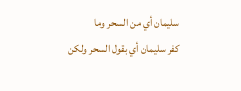سليمان أي من السحر وما
كفر سليمان أي بقول السحر ولكن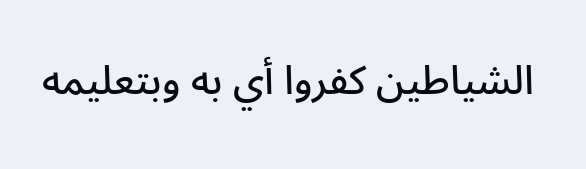الشياطين كفروا أي به وبتعليمه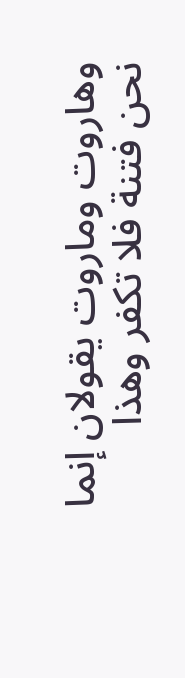وهاروت وماروت يقولان إنما نحن فتنة فلا تكفر وهذا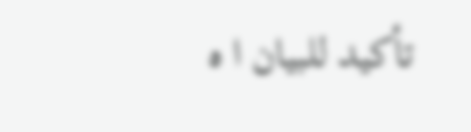تأكيد للبيان ا ه